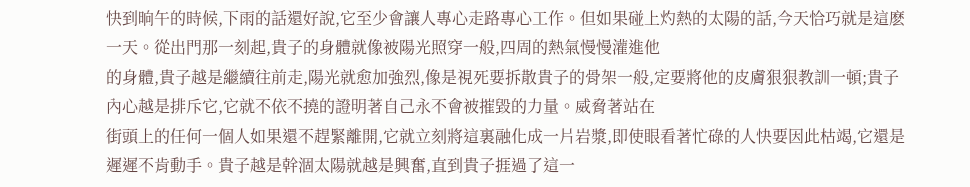快到晌午的時候,下雨的話還好說,它至少會讓人專心走路專心工作。但如果碰上灼熱的太陽的話,今天恰巧就是這麽一天。從出門那一刻起,貴子的身體就像被陽光照穿一般,四周的熱氣慢慢灌進他
的身體,貴子越是繼續往前走,陽光就愈加強烈,像是視死要拆散貴子的骨架一般,定要將他的皮膚狠狠教訓一頓;貴子內心越是排斥它,它就不依不撓的證明著自己永不會被摧毀的力量。威脅著站在
街頭上的任何一個人如果還不趕緊離開,它就立刻將這裏融化成一片岩漿,即使眼看著忙碌的人快要因此枯竭,它還是遲遲不肯動手。貴子越是幹涸太陽就越是興奮,直到貴子捱過了這一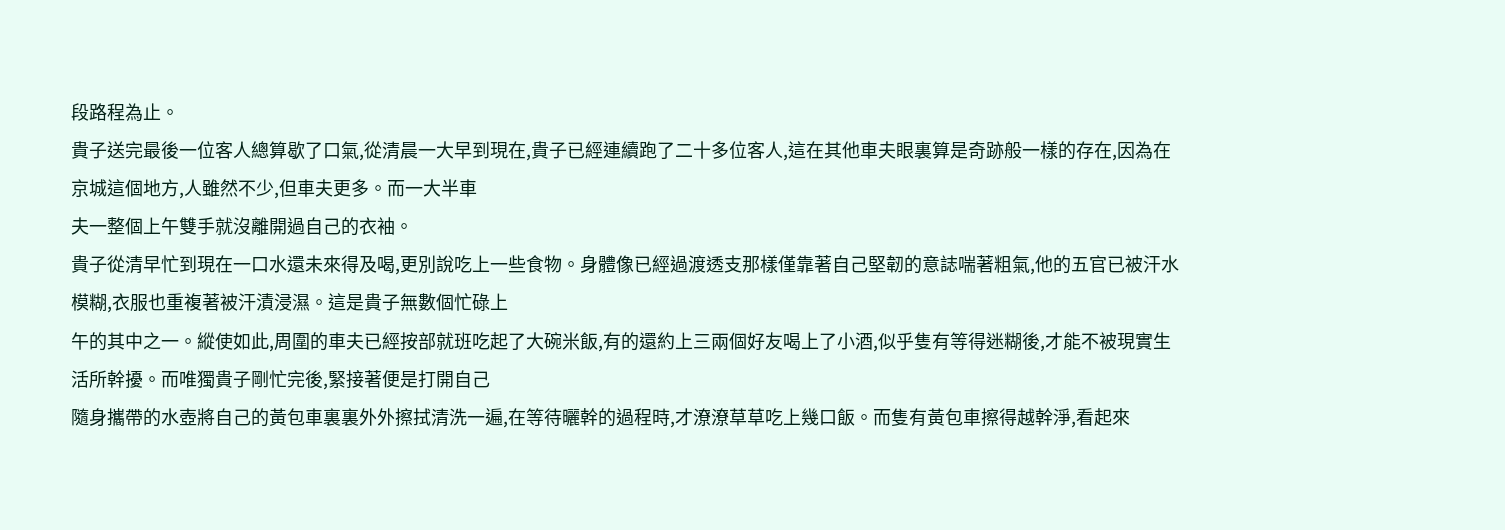段路程為止。
貴子送完最後一位客人總算歇了口氣,從清晨一大早到現在,貴子已經連續跑了二十多位客人,這在其他車夫眼裏算是奇跡般一樣的存在,因為在京城這個地方,人雖然不少,但車夫更多。而一大半車
夫一整個上午雙手就沒離開過自己的衣袖。
貴子從清早忙到現在一口水還未來得及喝,更別說吃上一些食物。身體像已經過渡透支那樣僅靠著自己堅韌的意誌喘著粗氣,他的五官已被汗水模糊,衣服也重複著被汗漬浸濕。這是貴子無數個忙碌上
午的其中之一。縱使如此,周圍的車夫已經按部就班吃起了大碗米飯,有的還約上三兩個好友喝上了小酒,似乎隻有等得迷糊後,才能不被現實生活所幹擾。而唯獨貴子剛忙完後,緊接著便是打開自己
隨身攜帶的水壺將自己的黃包車裏裏外外擦拭清洗一遍,在等待曬幹的過程時,才潦潦草草吃上幾口飯。而隻有黃包車擦得越幹淨,看起來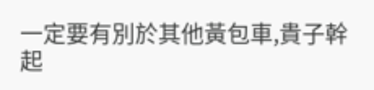一定要有別於其他黃包車,貴子幹起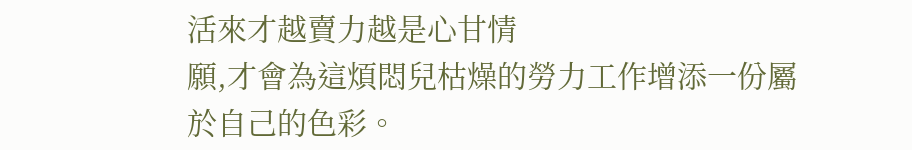活來才越賣力越是心甘情
願,才會為這煩悶兒枯燥的勞力工作增添一份屬於自己的色彩。